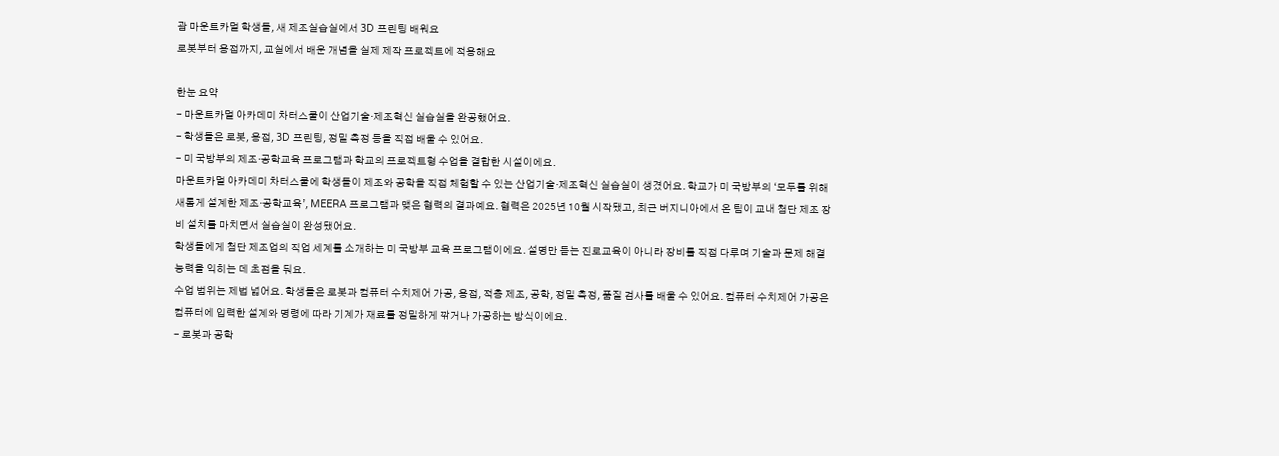괌 마운트카멀 학생들, 새 제조실습실에서 3D 프린팅 배워요
로봇부터 용접까지, 교실에서 배운 개념을 실제 제작 프로젝트에 적용해요

한눈 요약
- 마운트카멀 아카데미 차터스쿨이 산업기술·제조혁신 실습실을 완공했어요.
- 학생들은 로봇, 용접, 3D 프린팅, 정밀 측정 등을 직접 배울 수 있어요.
- 미 국방부의 제조·공학교육 프로그램과 학교의 프로젝트형 수업을 결합한 시설이에요.
마운트카멀 아카데미 차터스쿨에 학생들이 제조와 공학을 직접 체험할 수 있는 산업기술·제조혁신 실습실이 생겼어요. 학교가 미 국방부의 ‘모두를 위해 새롭게 설계한 제조·공학교육’, MEERA 프로그램과 맺은 협력의 결과예요. 협력은 2025년 10월 시작됐고, 최근 버지니아에서 온 팀이 교내 첨단 제조 장비 설치를 마치면서 실습실이 완성됐어요.
학생들에게 첨단 제조업의 직업 세계를 소개하는 미 국방부 교육 프로그램이에요. 설명만 듣는 진로교육이 아니라 장비를 직접 다루며 기술과 문제 해결 능력을 익히는 데 초점을 둬요.
수업 범위는 제법 넓어요. 학생들은 로봇과 컴퓨터 수치제어 가공, 용접, 적층 제조, 공학, 정밀 측정, 품질 검사를 배울 수 있어요. 컴퓨터 수치제어 가공은 컴퓨터에 입력한 설계와 명령에 따라 기계가 재료를 정밀하게 깎거나 가공하는 방식이에요.
- 로봇과 공학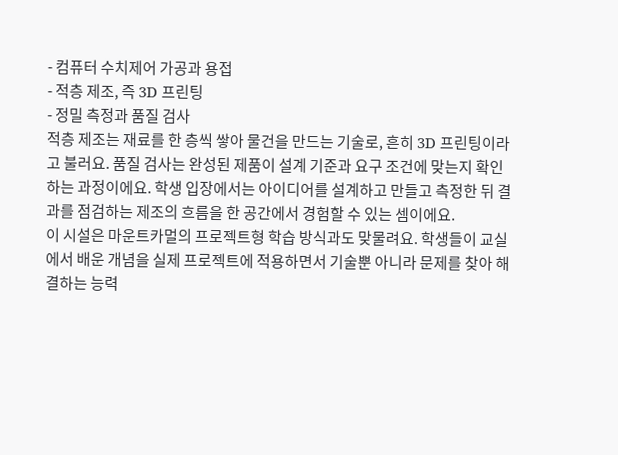- 컴퓨터 수치제어 가공과 용접
- 적층 제조, 즉 3D 프린팅
- 정밀 측정과 품질 검사
적층 제조는 재료를 한 층씩 쌓아 물건을 만드는 기술로, 흔히 3D 프린팅이라고 불러요. 품질 검사는 완성된 제품이 설계 기준과 요구 조건에 맞는지 확인하는 과정이에요. 학생 입장에서는 아이디어를 설계하고 만들고 측정한 뒤 결과를 점검하는 제조의 흐름을 한 공간에서 경험할 수 있는 셈이에요.
이 시설은 마운트카멀의 프로젝트형 학습 방식과도 맞물려요. 학생들이 교실에서 배운 개념을 실제 프로젝트에 적용하면서 기술뿐 아니라 문제를 찾아 해결하는 능력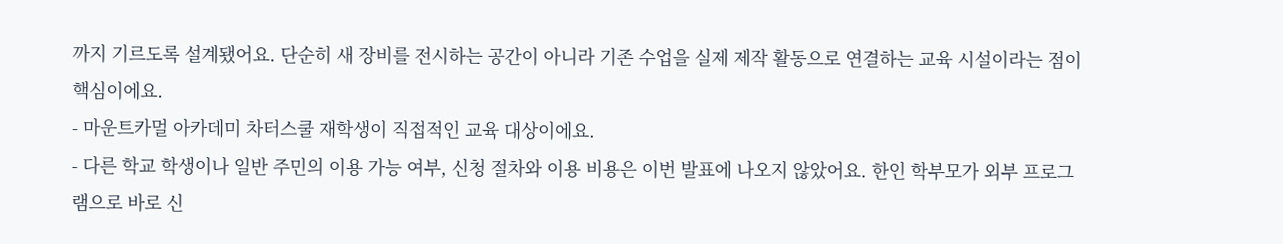까지 기르도록 설계됐어요. 단순히 새 장비를 전시하는 공간이 아니라 기존 수업을 실제 제작 활동으로 연결하는 교육 시설이라는 점이 핵심이에요.
- 마운트카멀 아카데미 차터스쿨 재학생이 직접적인 교육 대상이에요.
- 다른 학교 학생이나 일반 주민의 이용 가능 여부, 신청 절차와 이용 비용은 이번 발표에 나오지 않았어요. 한인 학부모가 외부 프로그램으로 바로 신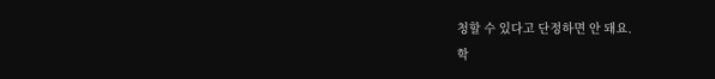청할 수 있다고 단정하면 안 돼요.
학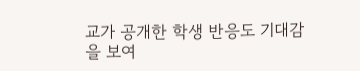교가 공개한 학생 반응도 기대감을 보여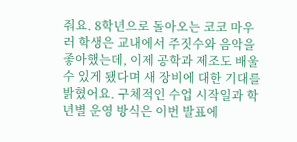줘요. 8학년으로 돌아오는 코코 마우러 학생은 교내에서 주짓수와 음악을 좋아했는데, 이제 공학과 제조도 배울 수 있게 됐다며 새 장비에 대한 기대를 밝혔어요. 구체적인 수업 시작일과 학년별 운영 방식은 이번 발표에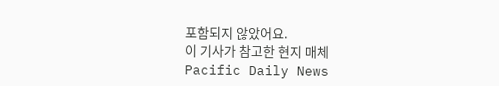포함되지 않았어요.
이 기사가 참고한 현지 매체
Pacific Daily News